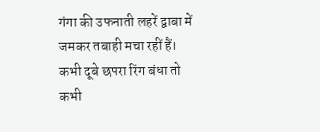गंगा की उफनाती लहरें द्वाबा में जमकर तबाही मचा रहीं हैं। कभी दूबे छपरा रिंग बंधा तो कभी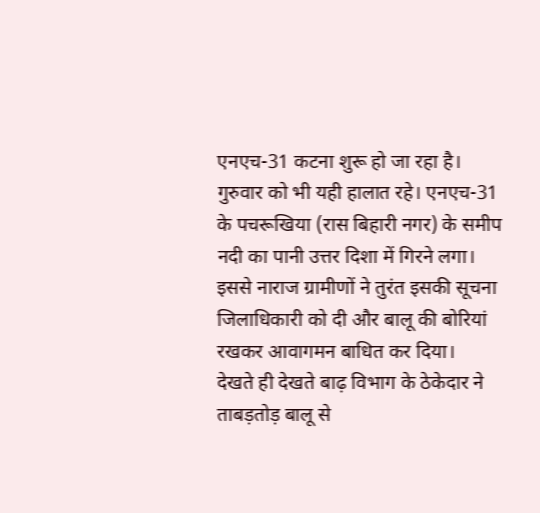एनएच-31 कटना शुरू हो जा रहा है। गुरुवार को भी यही हालात रहे। एनएच-31 के पचरूखिया (रास बिहारी नगर) के समीप नदी का पानी उत्तर दिशा में गिरने लगा। इससे नाराज ग्रामीणों ने तुरंत इसकी सूचना जिलाधिकारी को दी और बालू की बोरियां रखकर आवागमन बाधित कर दिया।
देखते ही देखते बाढ़ विभाग के ठेकेदार ने ताबड़तोड़ बालू से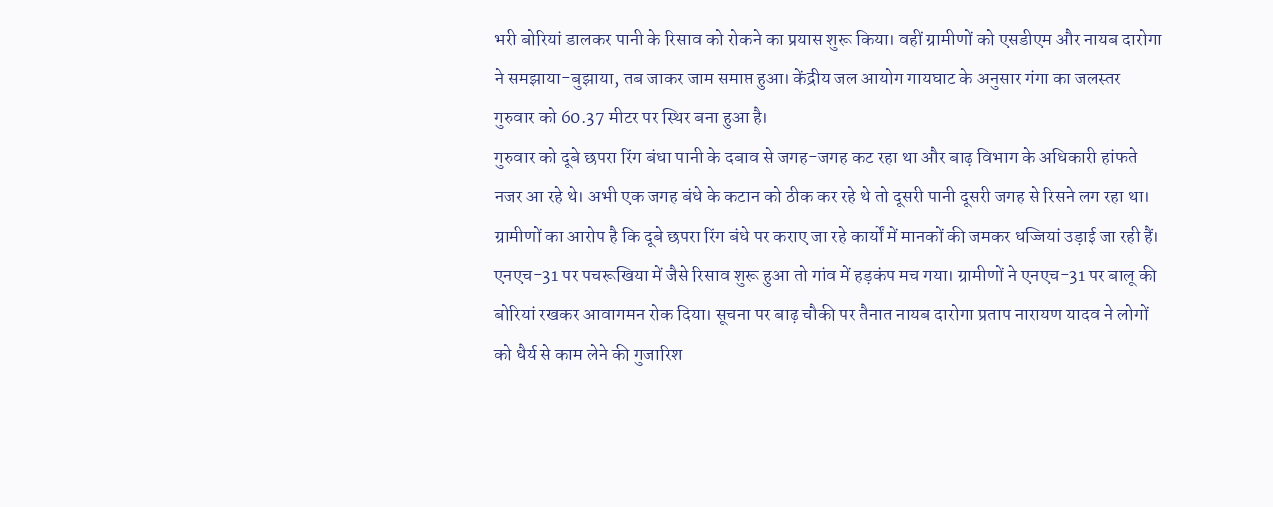भरी बोरियां डालकर पानी के रिसाव को रोकने का प्रयास शुरू किया। वहीं ग्रामीणों को एसडीएम और नायब दारोगा ने समझाया-बुझाया, तब जाकर जाम समाप्त हुआ। केंद्रीय जल आयोग गायघाट के अनुसार गंगा का जलस्तर गुरुवार को 60.37 मीटर पर स्थिर बना हुआ है।
गुरुवार को दूबे छपरा रिंग बंधा पानी के दबाव से जगह-जगह कट रहा था और बाढ़ विभाग के अधिकारी हांफते नजर आ रहे थे। अभी एक जगह बंधे के कटान को ठीक कर रहे थे तो दूसरी पानी दूसरी जगह से रिसने लग रहा था। ग्रामीणों का आरोप है कि दूबे छपरा रिंग बंधे पर कराए जा रहे कार्यों में मानकों की जमकर धज्जियां उड़ाई जा रही हैं।
एनएच-31 पर पचरूखिया में जैसे रिसाव शुरू हुआ तो गांव में हड़कंप मच गया। ग्रामीणों ने एनएच-31 पर बालू की बोरियां रखकर आवागमन रोक दिया। सूचना पर बाढ़ चौकी पर तैनात नायब दारोगा प्रताप नारायण यादव ने लोगों को धैर्य से काम लेने की गुजारिश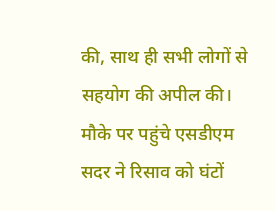की, साथ ही सभी लोगों से सहयोग की अपील की। मौके पर पहुंचे एसडीएम सदर ने रिसाव को घंटों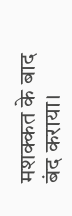मशक्कत के बाद बंद कराया।